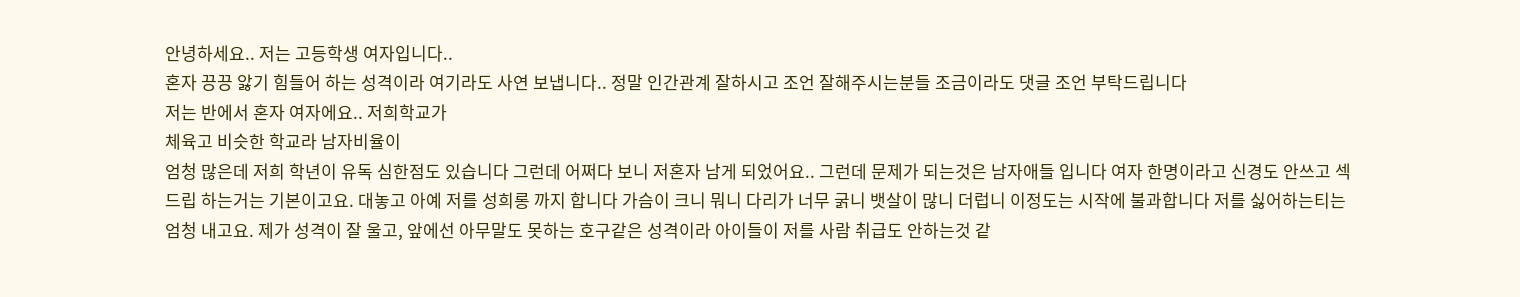안녕하세요.. 저는 고등학생 여자입니다..
혼자 끙끙 앓기 힘들어 하는 성격이라 여기라도 사연 보냅니다.. 정말 인간관계 잘하시고 조언 잘해주시는분들 조금이라도 댓글 조언 부탁드립니다
저는 반에서 혼자 여자에요.. 저희학교가
체육고 비슷한 학교라 남자비율이
엄청 많은데 저희 학년이 유독 심한점도 있습니다 그런데 어쩌다 보니 저혼자 남게 되었어요.. 그런데 문제가 되는것은 남자애들 입니다 여자 한명이라고 신경도 안쓰고 섹드립 하는거는 기본이고요. 대놓고 아예 저를 성희롱 까지 합니다 가슴이 크니 뭐니 다리가 너무 굵니 뱃살이 많니 더럽니 이정도는 시작에 불과합니다 저를 싫어하는티는 엄청 내고요. 제가 성격이 잘 울고, 앞에선 아무말도 못하는 호구같은 성격이라 아이들이 저를 사람 취급도 안하는것 같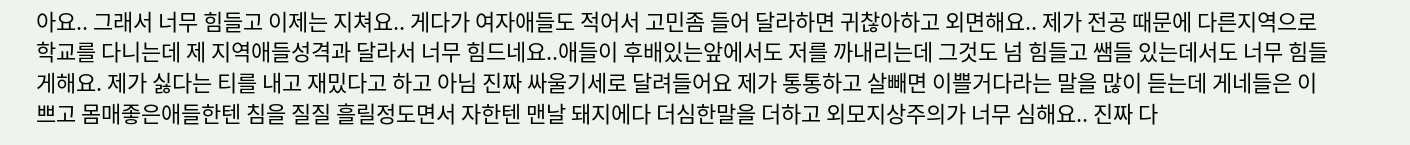아요.. 그래서 너무 힘들고 이제는 지쳐요.. 게다가 여자애들도 적어서 고민좀 들어 달라하면 귀찮아하고 외면해요.. 제가 전공 때문에 다른지역으로 학교를 다니는데 제 지역애들성격과 달라서 너무 힘드네요..애들이 후배있는앞에서도 저를 까내리는데 그것도 넘 힘들고 쌤들 있는데서도 너무 힘들게해요. 제가 싫다는 티를 내고 재밌다고 하고 아님 진짜 싸울기세로 달려들어요 제가 통통하고 살빼면 이쁠거다라는 말을 많이 듣는데 게네들은 이쁘고 몸매좋은애들한텐 침을 질질 흘릴정도면서 자한텐 맨날 돼지에다 더심한말을 더하고 외모지상주의가 너무 심해요.. 진짜 다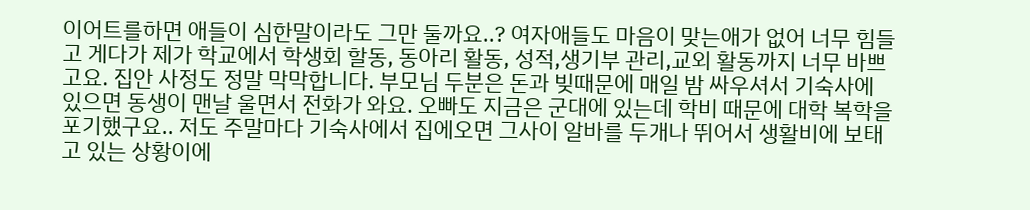이어트를하면 애들이 심한말이라도 그만 둘까요..? 여자애들도 마음이 맞는애가 없어 너무 힘들고 게다가 제가 학교에서 학생회 할동, 동아리 활동, 성적,생기부 관리,교외 활동까지 너무 바쁘고요. 집안 사정도 정말 막막합니다. 부모님 두분은 돈과 빚때문에 매일 밤 싸우셔서 기숙사에 있으면 동생이 맨날 울면서 전화가 와요. 오빠도 지금은 군대에 있는데 학비 때문에 대학 복학을 포기했구요.. 저도 주말마다 기숙사에서 집에오면 그사이 알바를 두개나 뛰어서 생활비에 보태고 있는 상황이에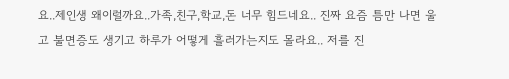요..제인생 왜이럴까요..가족,친구,학교,돈 너무 힘드네요.. 진짜 요즘 틈만 나면 울고 불면증도 생기고 하루가 어떻게 흘러가는지도 몰라요.. 저를 진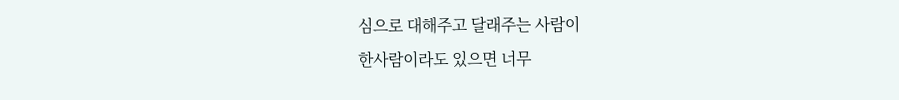심으로 대해주고 달래주는 사람이
한사람이라도 있으면 너무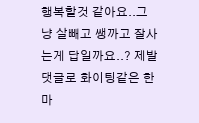행복할것 같아요..그냥 살빼고 쌩까고 잘사는게 답일까요..? 제발 댓글로 화이팅같은 한마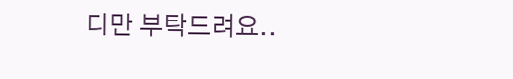디만 부탁드려요..